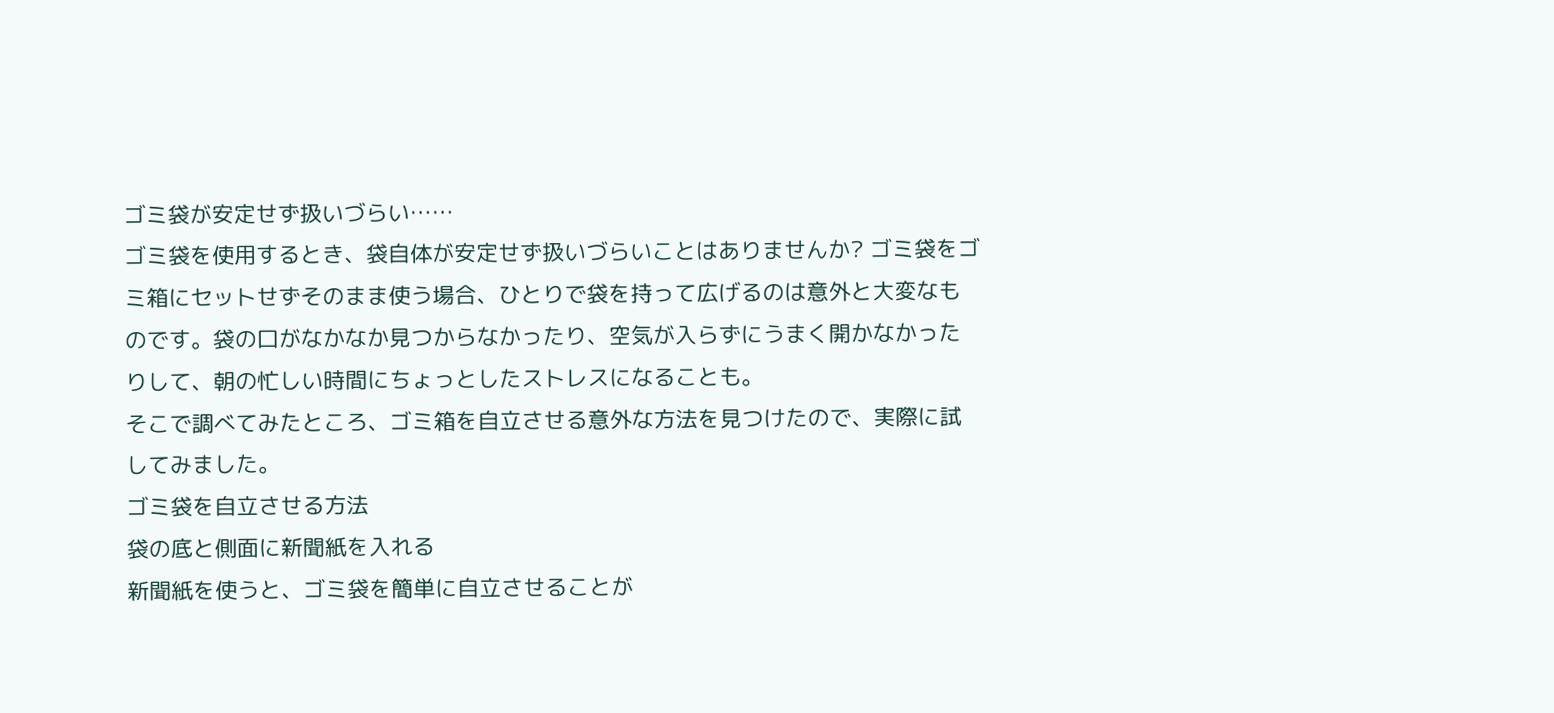ゴミ袋が安定せず扱いづらい……
ゴミ袋を使用するとき、袋自体が安定せず扱いづらいことはありませんか? ゴミ袋をゴミ箱にセットせずそのまま使う場合、ひとりで袋を持って広げるのは意外と大変なものです。袋の口がなかなか見つからなかったり、空気が入らずにうまく開かなかったりして、朝の忙しい時間にちょっとしたストレスになることも。
そこで調べてみたところ、ゴミ箱を自立させる意外な方法を見つけたので、実際に試してみました。
ゴミ袋を自立させる方法
袋の底と側面に新聞紙を入れる
新聞紙を使うと、ゴミ袋を簡単に自立させることが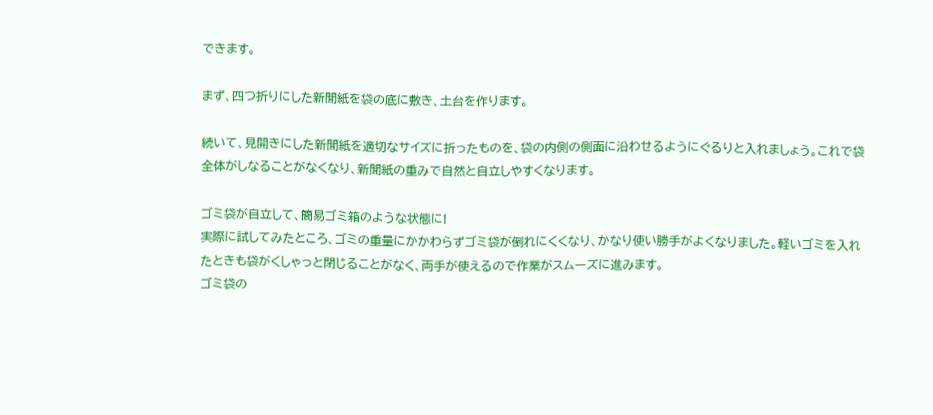できます。

まず、四つ折りにした新聞紙を袋の底に敷き、土台を作ります。

続いて、見開きにした新聞紙を適切なサイズに折ったものを、袋の内側の側面に沿わせるようにぐるりと入れましょう。これで袋全体がしなることがなくなり、新聞紙の重みで自然と自立しやすくなります。

ゴミ袋が自立して、簡易ゴミ箱のような状態に!
実際に試してみたところ、ゴミの重量にかかわらずゴミ袋が倒れにくくなり、かなり使い勝手がよくなりました。軽いゴミを入れたときも袋がくしゃっと閉じることがなく、両手が使えるので作業がスムーズに進みます。
ゴミ袋の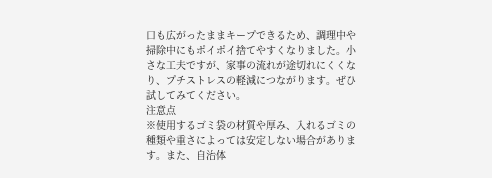口も広がったままキープできるため、調理中や掃除中にもポイポイ捨てやすくなりました。小さな工夫ですが、家事の流れが途切れにくくなり、プチストレスの軽減につながります。ぜひ試してみてください。
注意点
※使用するゴミ袋の材質や厚み、入れるゴミの種類や重さによっては安定しない場合があります。また、自治体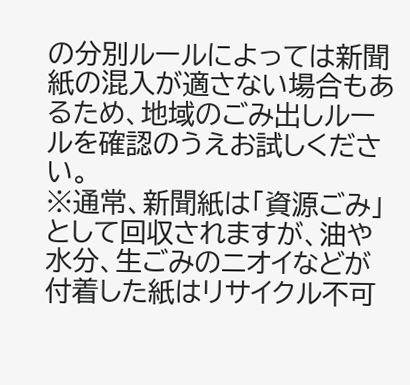の分別ルールによっては新聞紙の混入が適さない場合もあるため、地域のごみ出しルールを確認のうえお試しください。
※通常、新聞紙は「資源ごみ」として回収されますが、油や水分、生ごみのニオイなどが付着した紙はリサイクル不可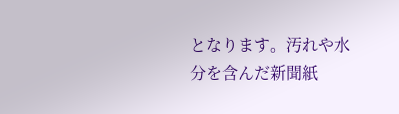となります。汚れや水分を含んだ新聞紙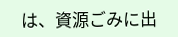は、資源ごみに出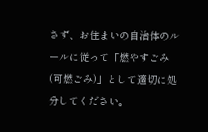さず、お住まいの自治体のルールに従って「燃やすごみ(可燃ごみ)」として適切に処分してください。